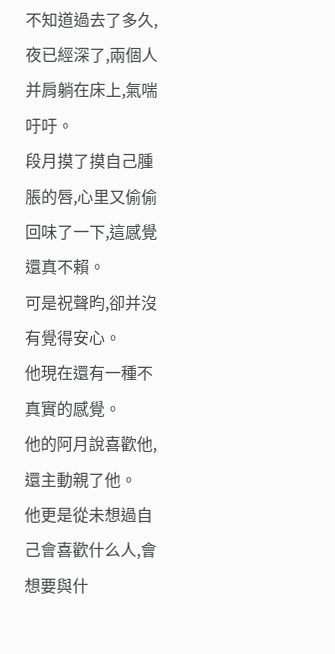不知道過去了多久,夜已經深了,兩個人并肩躺在床上,氣喘吁吁。
段月摸了摸自己腫脹的唇,心里又偷偷回味了一下,這感覺還真不賴。
可是祝聲昀,卻并沒有覺得安心。
他現在還有一種不真實的感覺。
他的阿月說喜歡他,還主動親了他。
他更是從未想過自己會喜歡什么人,會想要與什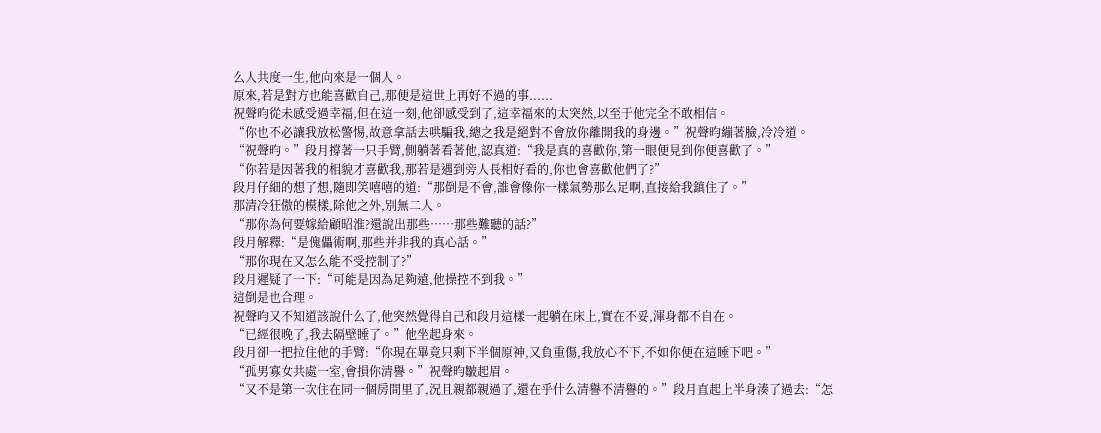么人共度一生,他向來是一個人。
原來,若是對方也能喜歡自己,那便是這世上再好不過的事......
祝聲昀從未感受過幸福,但在這一刻,他卻感受到了,這幸福來的太突然,以至于他完全不敢相信。
“你也不必讓我放松警惕,故意拿話去哄騙我,總之我是絕對不會放你離開我的身邊。”祝聲昀繃著臉,冷冷道。
“祝聲昀。”段月撐著一只手臂,側躺著看著他,認真道:“我是真的喜歡你,第一眼便見到你便喜歡了。”
“你若是因著我的相貌才喜歡我,那若是遇到旁人長相好看的,你也會喜歡他們了?”
段月仔細的想了想,隨即笑嘻嘻的道:“那倒是不會,誰會像你一樣氣勢那么足啊,直接給我鎮住了。”
那清冷狂傲的模樣,除他之外,別無二人。
“那你為何要嫁給顧昭淮?還說出那些……那些難聽的話?”
段月解釋:“是傀儡術啊,那些并非我的真心話。”
“那你現在又怎么能不受控制了?”
段月遲疑了一下:“可能是因為足夠遠,他操控不到我。”
這倒是也合理。
祝聲昀又不知道該說什么了,他突然覺得自己和段月這樣一起躺在床上,實在不妥,渾身都不自在。
“已經很晚了,我去隔壁睡了。”他坐起身來。
段月卻一把拉住他的手臂:“你現在畢竟只剩下半個原神,又負重傷,我放心不下,不如你便在這睡下吧。”
“孤男寡女共處一室,會損你清譽。”祝聲昀皺起眉。
“又不是第一次住在同一個房間里了,況且親都親過了,還在乎什么清譽不清譽的。”段月直起上半身湊了過去:“怎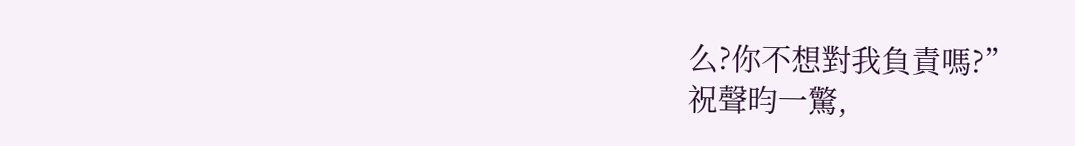么?你不想對我負責嗎?”
祝聲昀一驚,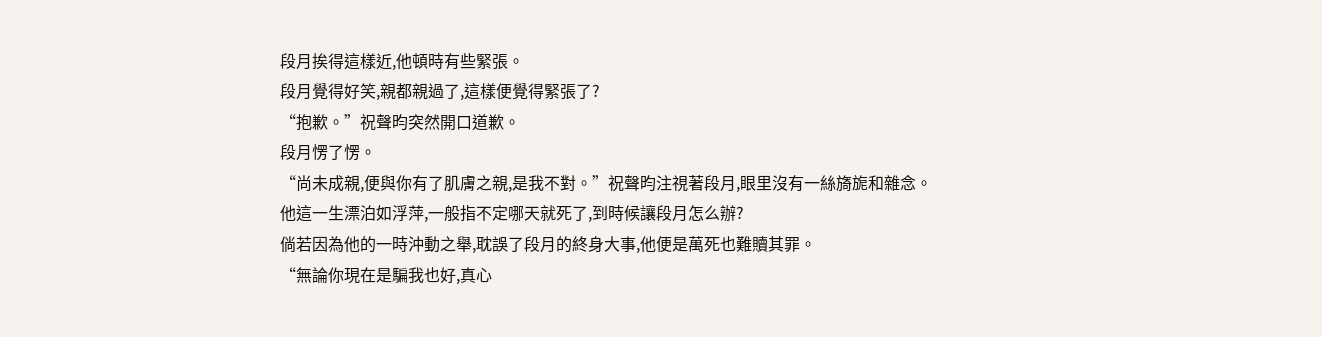段月挨得這樣近,他頓時有些緊張。
段月覺得好笑,親都親過了,這樣便覺得緊張了?
“抱歉。”祝聲昀突然開口道歉。
段月愣了愣。
“尚未成親,便與你有了肌膚之親,是我不對。”祝聲昀注視著段月,眼里沒有一絲旖旎和雜念。
他這一生漂泊如浮萍,一般指不定哪天就死了,到時候讓段月怎么辦?
倘若因為他的一時沖動之舉,耽誤了段月的終身大事,他便是萬死也難贖其罪。
“無論你現在是騙我也好,真心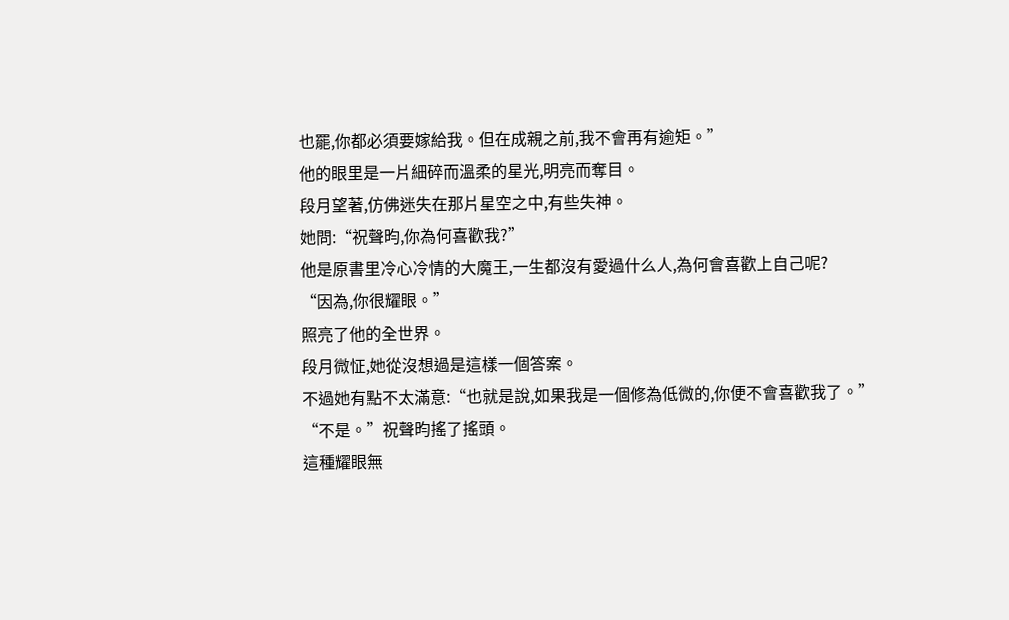也罷,你都必須要嫁給我。但在成親之前,我不會再有逾矩。”
他的眼里是一片細碎而溫柔的星光,明亮而奪目。
段月望著,仿佛迷失在那片星空之中,有些失神。
她問:“祝聲昀,你為何喜歡我?”
他是原書里冷心冷情的大魔王,一生都沒有愛過什么人,為何會喜歡上自己呢?
“因為,你很耀眼。”
照亮了他的全世界。
段月微怔,她從沒想過是這樣一個答案。
不過她有點不太滿意:“也就是說,如果我是一個修為低微的,你便不會喜歡我了。”
“不是。”祝聲昀搖了搖頭。
這種耀眼無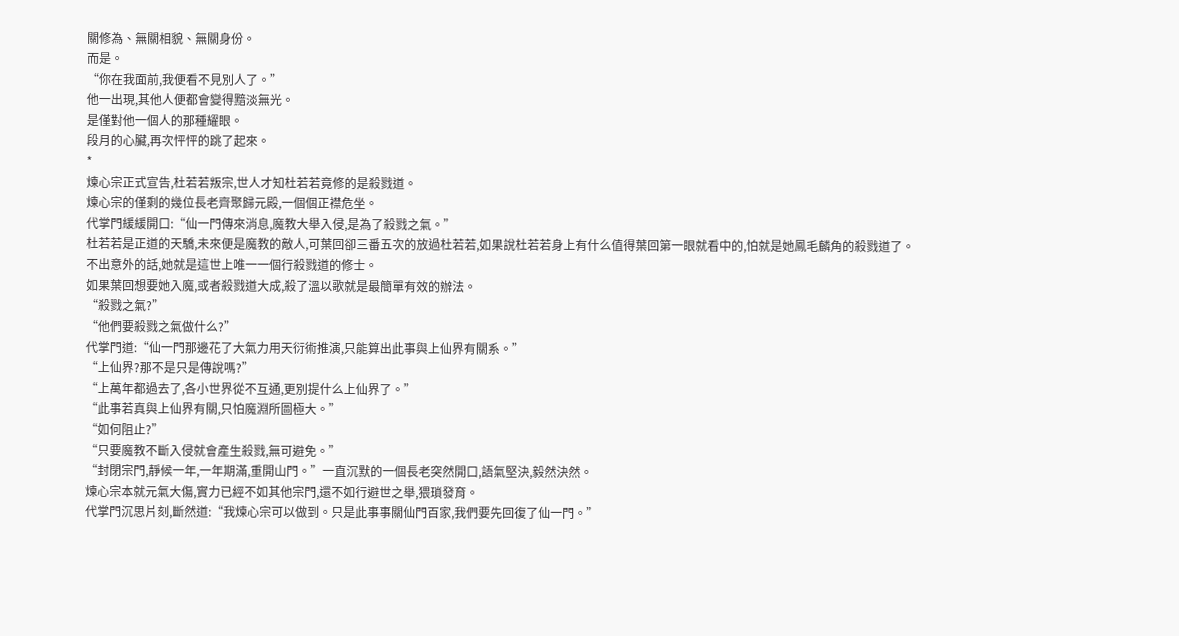關修為、無關相貌、無關身份。
而是。
“你在我面前,我便看不見別人了。”
他一出現,其他人便都會變得黯淡無光。
是僅對他一個人的那種耀眼。
段月的心臟,再次怦怦的跳了起來。
*
煉心宗正式宣告,杜若若叛宗,世人才知杜若若竟修的是殺戮道。
煉心宗的僅剩的幾位長老齊聚歸元殿,一個個正襟危坐。
代掌門緩緩開口:“仙一門傳來消息,魔教大舉入侵,是為了殺戮之氣。”
杜若若是正道的天驕,未來便是魔教的敵人,可葉回卻三番五次的放過杜若若,如果說杜若若身上有什么值得葉回第一眼就看中的,怕就是她鳳毛麟角的殺戮道了。
不出意外的話,她就是這世上唯一一個行殺戮道的修士。
如果葉回想要她入魔,或者殺戮道大成,殺了溫以歌就是最簡單有效的辦法。
“殺戮之氣?”
“他們要殺戮之氣做什么?”
代掌門道:“仙一門那邊花了大氣力用天衍術推演,只能算出此事與上仙界有關系。”
“上仙界?那不是只是傳說嗎?”
“上萬年都過去了,各小世界從不互通,更別提什么上仙界了。”
“此事若真與上仙界有關,只怕魔淵所圖極大。”
“如何阻止?”
“只要魔教不斷入侵就會產生殺戮,無可避免。”
“封閉宗門,靜候一年,一年期滿,重開山門。”一直沉默的一個長老突然開口,語氣堅決,毅然決然。
煉心宗本就元氣大傷,實力已經不如其他宗門,還不如行避世之舉,猥瑣發育。
代掌門沉思片刻,斷然道:“我煉心宗可以做到。只是此事事關仙門百家,我們要先回復了仙一門。”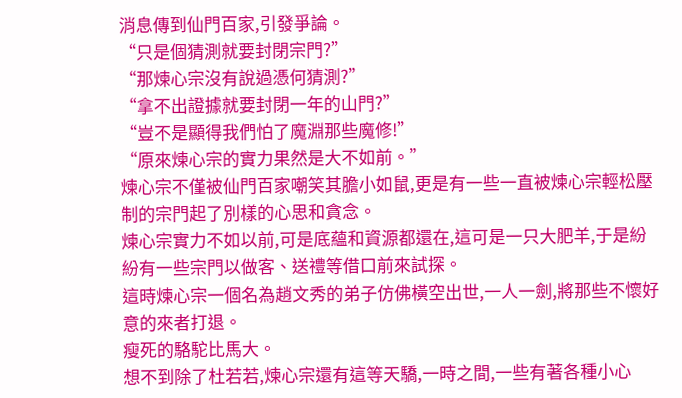消息傳到仙門百家,引發爭論。
“只是個猜測就要封閉宗門?”
“那煉心宗沒有說過憑何猜測?”
“拿不出證據就要封閉一年的山門?”
“豈不是顯得我們怕了魔淵那些魔修!”
“原來煉心宗的實力果然是大不如前。”
煉心宗不僅被仙門百家嘲笑其膽小如鼠,更是有一些一直被煉心宗輕松壓制的宗門起了別樣的心思和貪念。
煉心宗實力不如以前,可是底蘊和資源都還在,這可是一只大肥羊,于是紛紛有一些宗門以做客、送禮等借口前來試探。
這時煉心宗一個名為趙文秀的弟子仿佛橫空出世,一人一劍,將那些不懷好意的來者打退。
瘦死的駱駝比馬大。
想不到除了杜若若,煉心宗還有這等天驕,一時之間,一些有著各種小心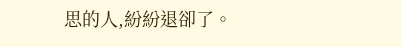思的人,紛紛退卻了。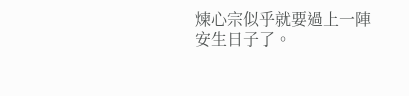煉心宗似乎就要過上一陣安生日子了。